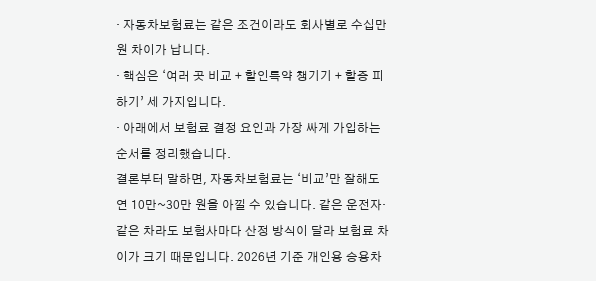· 자동차보험료는 같은 조건이라도 회사별로 수십만 원 차이가 납니다.
· 핵심은 ‘여러 곳 비교 + 할인특약 챙기기 + 할증 피하기’ 세 가지입니다.
· 아래에서 보험료 결정 요인과 가장 싸게 가입하는 순서를 정리했습니다.
결론부터 말하면, 자동차보험료는 ‘비교’만 잘해도 연 10만~30만 원을 아낄 수 있습니다. 같은 운전자·같은 차라도 보험사마다 산정 방식이 달라 보험료 차이가 크기 때문입니다. 2026년 기준 개인용 승용차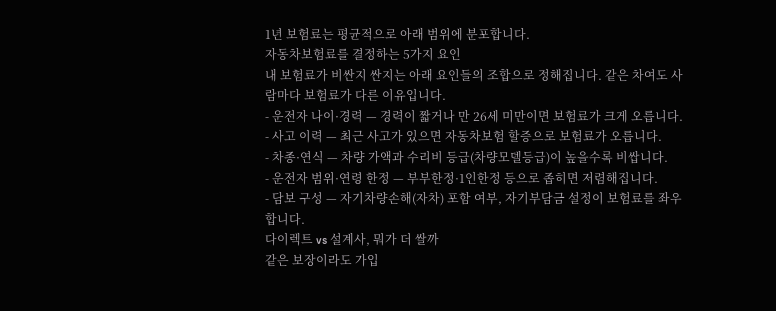1년 보험료는 평균적으로 아래 범위에 분포합니다.
자동차보험료를 결정하는 5가지 요인
내 보험료가 비싼지 싼지는 아래 요인들의 조합으로 정해집니다. 같은 차여도 사람마다 보험료가 다른 이유입니다.
- 운전자 나이·경력 — 경력이 짧거나 만 26세 미만이면 보험료가 크게 오릅니다.
- 사고 이력 — 최근 사고가 있으면 자동차보험 할증으로 보험료가 오릅니다.
- 차종·연식 — 차량 가액과 수리비 등급(차량모델등급)이 높을수록 비쌉니다.
- 운전자 범위·연령 한정 — 부부한정·1인한정 등으로 좁히면 저렴해집니다.
- 담보 구성 — 자기차량손해(자차) 포함 여부, 자기부담금 설정이 보험료를 좌우합니다.
다이렉트 vs 설계사, 뭐가 더 쌀까
같은 보장이라도 가입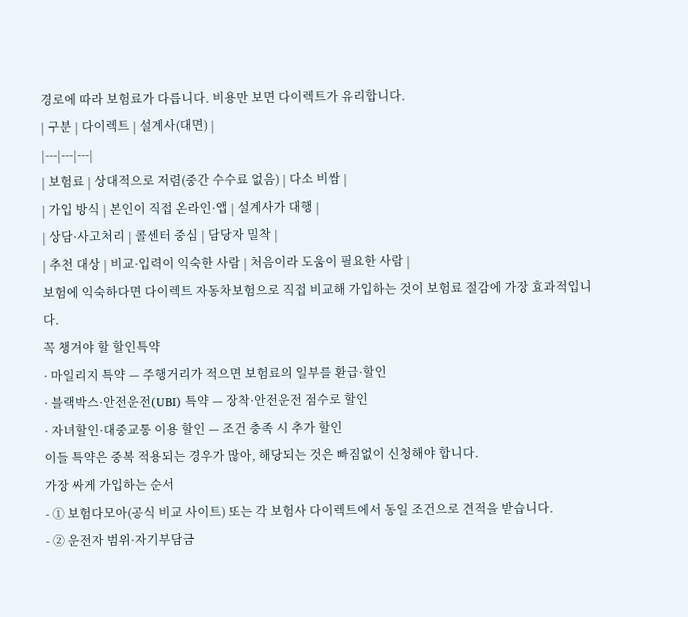경로에 따라 보험료가 다릅니다. 비용만 보면 다이렉트가 유리합니다.
| 구분 | 다이렉트 | 설계사(대면) |
|---|---|---|
| 보험료 | 상대적으로 저렴(중간 수수료 없음) | 다소 비쌈 |
| 가입 방식 | 본인이 직접 온라인·앱 | 설계사가 대행 |
| 상담·사고처리 | 콜센터 중심 | 담당자 밀착 |
| 추천 대상 | 비교·입력이 익숙한 사람 | 처음이라 도움이 필요한 사람 |
보험에 익숙하다면 다이렉트 자동차보험으로 직접 비교해 가입하는 것이 보험료 절감에 가장 효과적입니다.
꼭 챙겨야 할 할인특약
· 마일리지 특약 — 주행거리가 적으면 보험료의 일부를 환급·할인
· 블랙박스·안전운전(UBI) 특약 — 장착·안전운전 점수로 할인
· 자녀할인·대중교통 이용 할인 — 조건 충족 시 추가 할인
이들 특약은 중복 적용되는 경우가 많아, 해당되는 것은 빠짐없이 신청해야 합니다.
가장 싸게 가입하는 순서
- ① 보험다모아(공식 비교 사이트) 또는 각 보험사 다이렉트에서 동일 조건으로 견적을 받습니다.
- ② 운전자 범위·자기부담금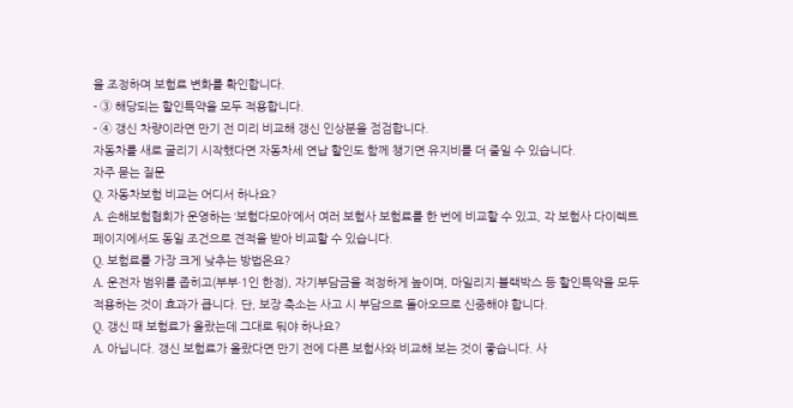을 조정하며 보험료 변화를 확인합니다.
- ③ 해당되는 할인특약을 모두 적용합니다.
- ④ 갱신 차량이라면 만기 전 미리 비교해 갱신 인상분을 점검합니다.
자동차를 새로 굴리기 시작했다면 자동차세 연납 할인도 함께 챙기면 유지비를 더 줄일 수 있습니다.
자주 묻는 질문
Q. 자동차보험 비교는 어디서 하나요?
A. 손해보험협회가 운영하는 ‘보험다모아’에서 여러 보험사 보험료를 한 번에 비교할 수 있고, 각 보험사 다이렉트 페이지에서도 동일 조건으로 견적을 받아 비교할 수 있습니다.
Q. 보험료를 가장 크게 낮추는 방법은요?
A. 운전자 범위를 좁히고(부부·1인 한정), 자기부담금을 적정하게 높이며, 마일리지·블랙박스 등 할인특약을 모두 적용하는 것이 효과가 큽니다. 단, 보장 축소는 사고 시 부담으로 돌아오므로 신중해야 합니다.
Q. 갱신 때 보험료가 올랐는데 그대로 둬야 하나요?
A. 아닙니다. 갱신 보험료가 올랐다면 만기 전에 다른 보험사와 비교해 보는 것이 좋습니다. 사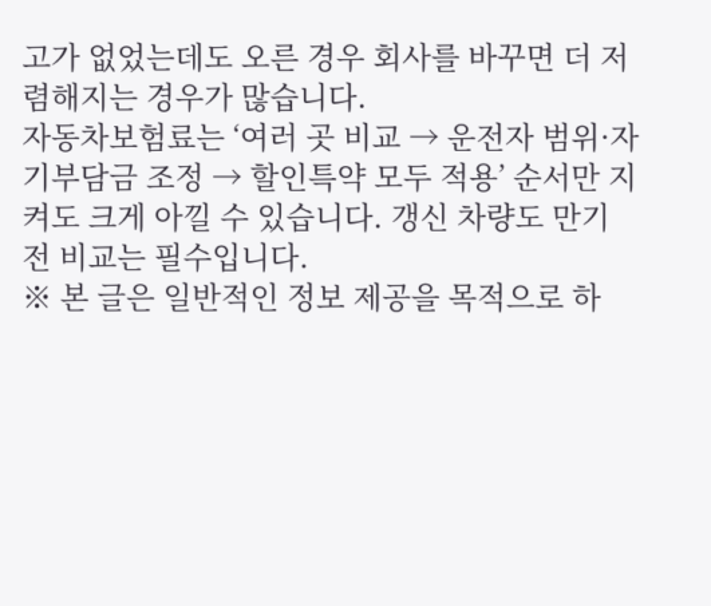고가 없었는데도 오른 경우 회사를 바꾸면 더 저렴해지는 경우가 많습니다.
자동차보험료는 ‘여러 곳 비교 → 운전자 범위·자기부담금 조정 → 할인특약 모두 적용’ 순서만 지켜도 크게 아낄 수 있습니다. 갱신 차량도 만기 전 비교는 필수입니다.
※ 본 글은 일반적인 정보 제공을 목적으로 하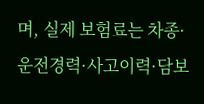며, 실제 보험료는 차종·운전경력·사고이력·담보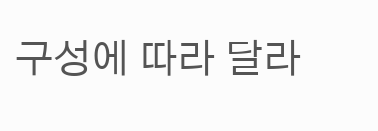구성에 따라 달라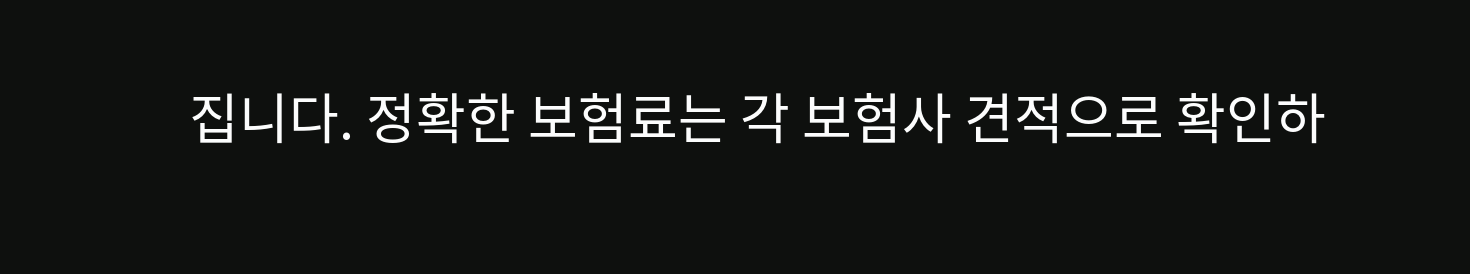집니다. 정확한 보험료는 각 보험사 견적으로 확인하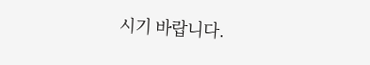시기 바랍니다.